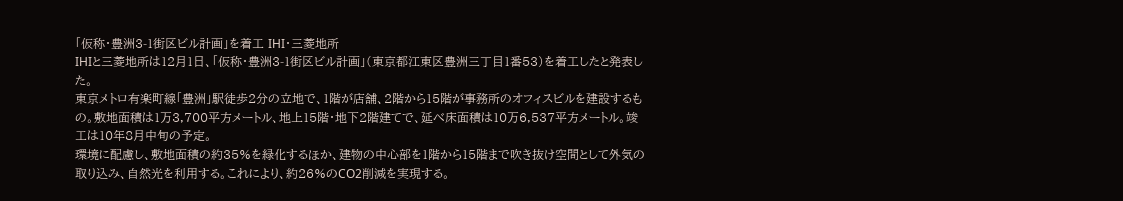「仮称・豊洲3-1街区ビル計画」を着工 IHI・三菱地所
IHIと三菱地所は12月1日、「仮称・豊洲3-1街区ビル計画」(東京都江東区豊洲三丁目1番53)を着工したと発表した。
東京メトロ有楽町線「豊洲」駅徒歩2分の立地で、1階が店舗、2階から15階が事務所のオフィスビルを建設するもの。敷地面積は1万3,700平方メートル、地上15階・地下2階建てで、延べ床面積は10万6,537平方メートル。竣工は10年8月中旬の予定。
環境に配慮し、敷地面積の約35%を緑化するほか、建物の中心部を1階から15階まで吹き抜け空間として外気の取り込み、自然光を利用する。これにより、約26%のCO2削減を実現する。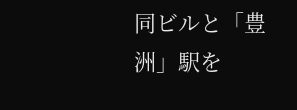同ビルと「豊洲」駅を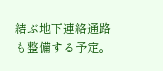結ぶ地下連絡通路も整備する予定。